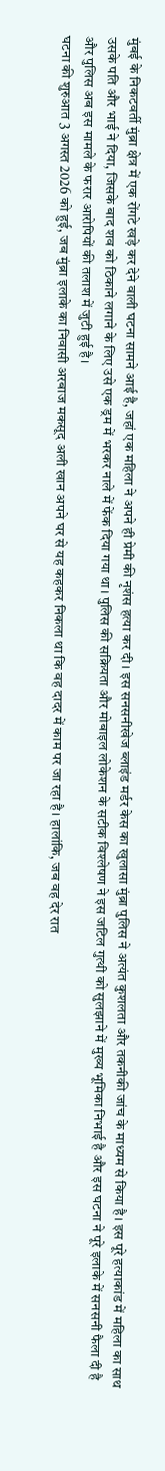मुंबई के निकटवर्ती मुंब्रा क्षेत्र में एक रोंगटे खड़े कर देने वाली घटना सामने आई है, जहां एक महिला ने अपने ही प्रेमी की नृशंस हत्या कर दी। इस सनसनीखेज ब्लाइंड मर्डर केस का खुलासा मुंब्रा पुलिस ने अत्यंत कुशलता और तकनीकी जांच के माध्यम से किया है। इस पूरे हत्याकांड में महिला का साथ उसके पति और भाई ने दिया, जिसके बाद शव को ठिकाने लगाने के लिए उसे एक ड्रम में भरकर नाले में फेंक दिया गया था। पुलिस की सक्रियता और मोबाइल लोकेशन के सटीक विश्लेषण ने इस जटिल गुत्थी को सुलझाने में मुख्य भूमिका निभाई है और इस घटना ने पूरे इलाके में सनसनी फैला दी है और पुलिस अब इस मामले के फरार आरोपियों की तलाश में जुटी हुई है।
घटना की शुरुआत 3 अगस्त 2026 को हुई, जब मुंब्रा इलाके का निवासी अरबाज मकसूद अली खान अपने घर से यह कहकर निकला था कि वह दादर में काम पर जा रहा है। हालांकि, जब वह देर रात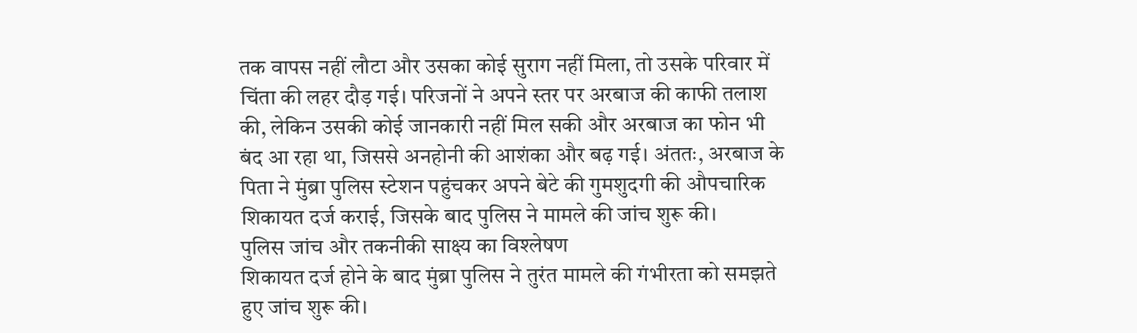तक वापस नहीं लौटा और उसका कोई सुराग नहीं मिला, तो उसके परिवार में चिंता की लहर दौड़ गई। परिजनों ने अपने स्तर पर अरबाज की काफी तलाश की, लेकिन उसकी कोई जानकारी नहीं मिल सकी और अरबाज का फोन भी बंद आ रहा था, जिससे अनहोनी की आशंका और बढ़ गई। अंततः, अरबाज के पिता ने मुंब्रा पुलिस स्टेशन पहुंचकर अपने बेटे की गुमशुदगी की औपचारिक शिकायत दर्ज कराई, जिसके बाद पुलिस ने मामले की जांच शुरू की।
पुलिस जांच और तकनीकी साक्ष्य का विश्लेषण
शिकायत दर्ज होने के बाद मुंब्रा पुलिस ने तुरंत मामले की गंभीरता को समझते हुए जांच शुरू की।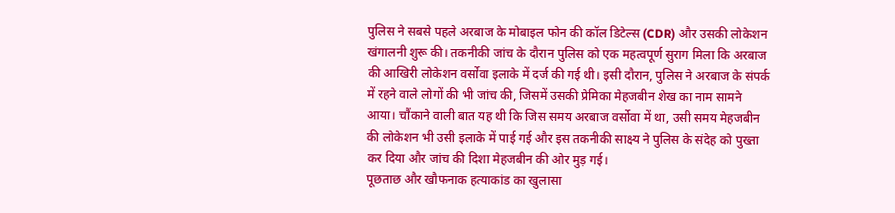पुलिस ने सबसे पहले अरबाज के मोबाइल फोन की कॉल डिटेल्स (CDR) और उसकी लोकेशन खंगालनी शुरू की। तकनीकी जांच के दौरान पुलिस को एक महत्वपूर्ण सुराग मिला कि अरबाज की आखिरी लोकेशन वर्सोवा इलाके में दर्ज की गई थी। इसी दौरान, पुलिस ने अरबाज के संपर्क में रहने वाले लोगों की भी जांच की, जिसमें उसकी प्रेमिका मेहजबीन शेख का नाम सामने आया। चौंकाने वाली बात यह थी कि जिस समय अरबाज वर्सोवा में था, उसी समय मेहजबीन की लोकेशन भी उसी इलाके में पाई गई और इस तकनीकी साक्ष्य ने पुलिस के संदेह को पुख्ता कर दिया और जांच की दिशा मेहजबीन की ओर मुड़ गई।
पूछताछ और खौफनाक हत्याकांड का खुलासा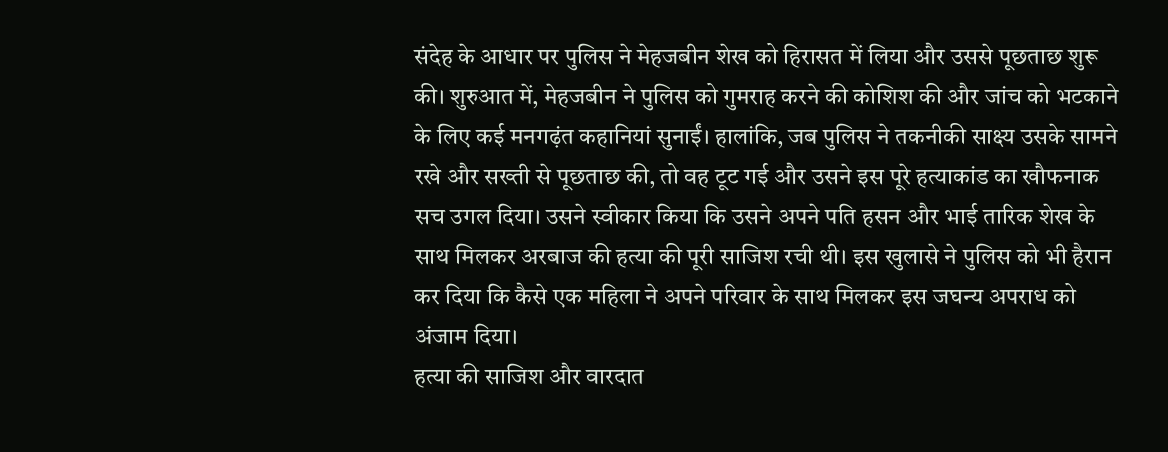संदेह के आधार पर पुलिस ने मेहजबीन शेख को हिरासत में लिया और उससे पूछताछ शुरू की। शुरुआत में, मेहजबीन ने पुलिस को गुमराह करने की कोशिश की और जांच को भटकाने के लिए कई मनगढ़ंत कहानियां सुनाईं। हालांकि, जब पुलिस ने तकनीकी साक्ष्य उसके सामने रखे और सख्ती से पूछताछ की, तो वह टूट गई और उसने इस पूरे हत्याकांड का खौफनाक सच उगल दिया। उसने स्वीकार किया कि उसने अपने पति हसन और भाई तारिक शेख के साथ मिलकर अरबाज की हत्या की पूरी साजिश रची थी। इस खुलासे ने पुलिस को भी हैरान कर दिया कि कैसे एक महिला ने अपने परिवार के साथ मिलकर इस जघन्य अपराध को अंजाम दिया।
हत्या की साजिश और वारदात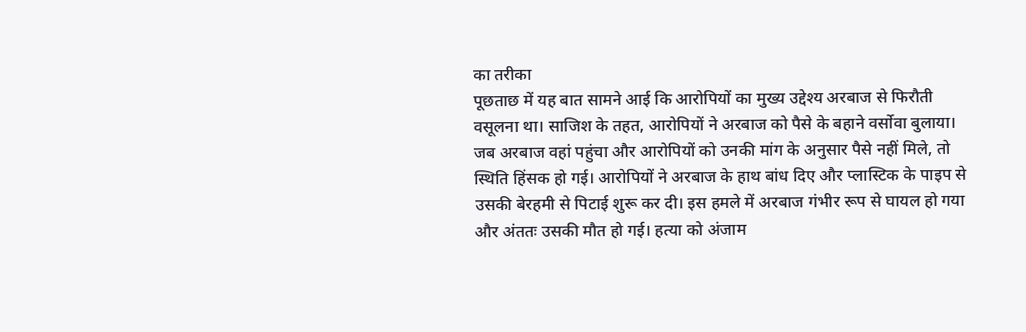का तरीका
पूछताछ में यह बात सामने आई कि आरोपियों का मुख्य उद्देश्य अरबाज से फिरौती वसूलना था। साजिश के तहत, आरोपियों ने अरबाज को पैसे के बहाने वर्सोवा बुलाया। जब अरबाज वहां पहुंचा और आरोपियों को उनकी मांग के अनुसार पैसे नहीं मिले, तो स्थिति हिंसक हो गई। आरोपियों ने अरबाज के हाथ बांध दिए और प्लास्टिक के पाइप से उसकी बेरहमी से पिटाई शुरू कर दी। इस हमले में अरबाज गंभीर रूप से घायल हो गया और अंततः उसकी मौत हो गई। हत्या को अंजाम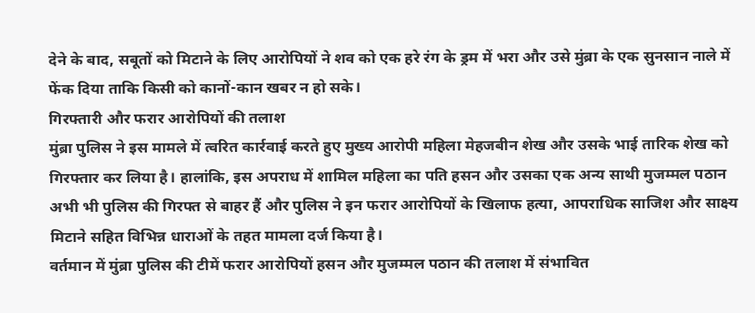देने के बाद, सबूतों को मिटाने के लिए आरोपियों ने शव को एक हरे रंग के ड्रम में भरा और उसे मुंब्रा के एक सुनसान नाले में फेंक दिया ताकि किसी को कानों-कान खबर न हो सके।
गिरफ्तारी और फरार आरोपियों की तलाश
मुंब्रा पुलिस ने इस मामले में त्वरित कार्रवाई करते हुए मुख्य आरोपी महिला मेहजबीन शेख और उसके भाई तारिक शेख को गिरफ्तार कर लिया है। हालांकि, इस अपराध में शामिल महिला का पति हसन और उसका एक अन्य साथी मुजम्मल पठान अभी भी पुलिस की गिरफ्त से बाहर हैं और पुलिस ने इन फरार आरोपियों के खिलाफ हत्या, आपराधिक साजिश और साक्ष्य मिटाने सहित विभिन्न धाराओं के तहत मामला दर्ज किया है।
वर्तमान में मुंब्रा पुलिस की टीमें फरार आरोपियों हसन और मुजम्मल पठान की तलाश में संभावित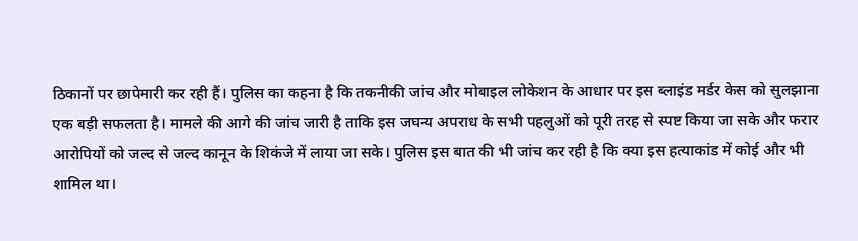ठिकानों पर छापेमारी कर रही हैं। पुलिस का कहना है कि तकनीकी जांच और मोबाइल लोकेशन के आधार पर इस ब्लाइंड मर्डर केस को सुलझाना एक बड़ी सफलता है। मामले की आगे की जांच जारी है ताकि इस जघन्य अपराध के सभी पहलुओं को पूरी तरह से स्पष्ट किया जा सके और फरार आरोपियों को जल्द से जल्द कानून के शिकंजे में लाया जा सके। पुलिस इस बात की भी जांच कर रही है कि क्या इस हत्याकांड में कोई और भी शामिल था।